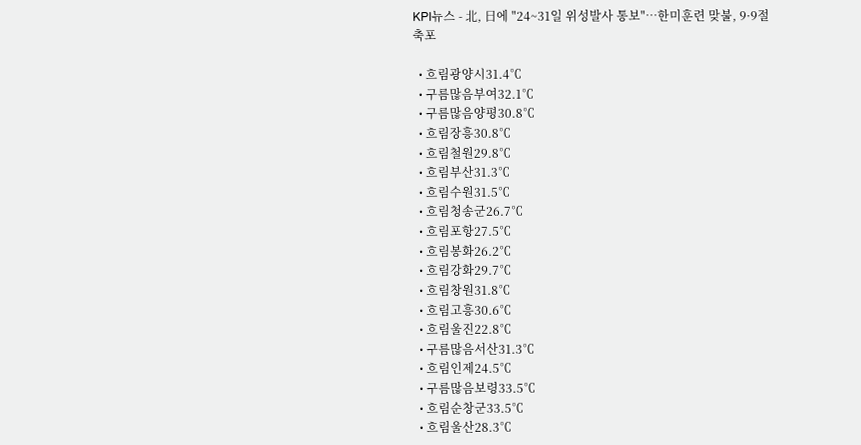KPI뉴스 - 北, 日에 "24~31일 위성발사 통보"…한미훈련 맞불, 9·9절 축포

  • 흐림광양시31.4℃
  • 구름많음부여32.1℃
  • 구름많음양평30.8℃
  • 흐림장흥30.8℃
  • 흐림철원29.8℃
  • 흐림부산31.3℃
  • 흐림수원31.5℃
  • 흐림청송군26.7℃
  • 흐림포항27.5℃
  • 흐림봉화26.2℃
  • 흐림강화29.7℃
  • 흐림창원31.8℃
  • 흐림고흥30.6℃
  • 흐림울진22.8℃
  • 구름많음서산31.3℃
  • 흐림인제24.5℃
  • 구름많음보령33.5℃
  • 흐림순창군33.5℃
  • 흐림울산28.3℃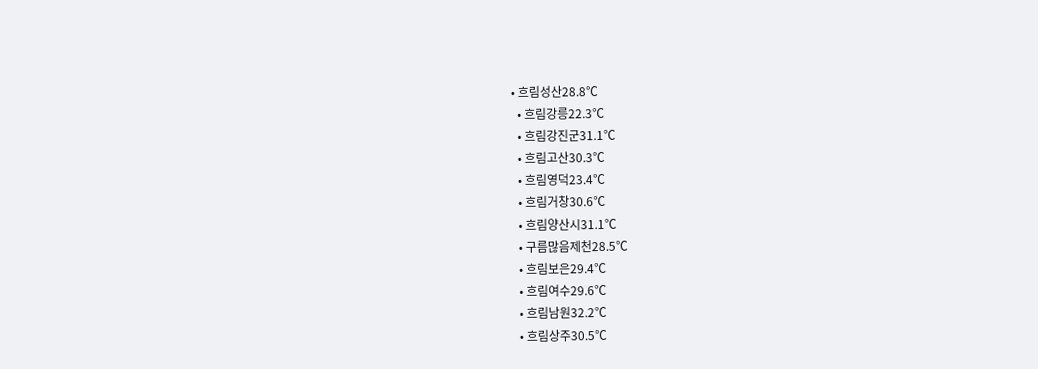• 흐림성산28.8℃
  • 흐림강릉22.3℃
  • 흐림강진군31.1℃
  • 흐림고산30.3℃
  • 흐림영덕23.4℃
  • 흐림거창30.6℃
  • 흐림양산시31.1℃
  • 구름많음제천28.5℃
  • 흐림보은29.4℃
  • 흐림여수29.6℃
  • 흐림남원32.2℃
  • 흐림상주30.5℃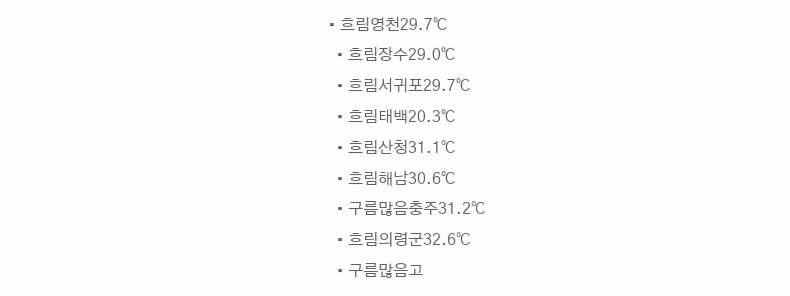• 흐림영천29.7℃
  • 흐림장수29.0℃
  • 흐림서귀포29.7℃
  • 흐림태백20.3℃
  • 흐림산청31.1℃
  • 흐림해남30.6℃
  • 구름많음충주31.2℃
  • 흐림의령군32.6℃
  • 구름많음고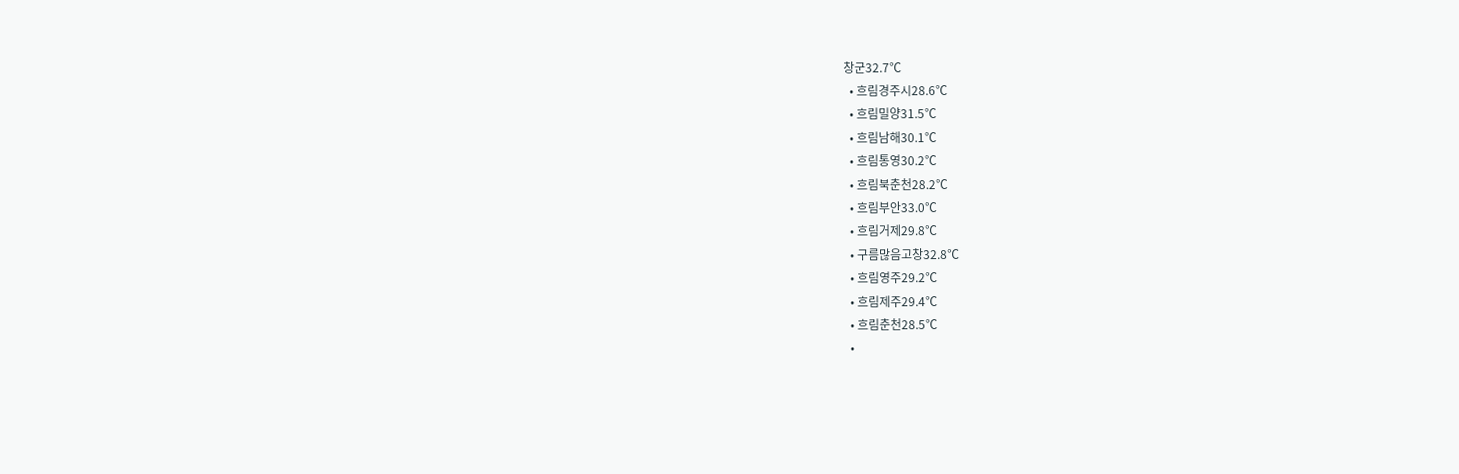창군32.7℃
  • 흐림경주시28.6℃
  • 흐림밀양31.5℃
  • 흐림남해30.1℃
  • 흐림통영30.2℃
  • 흐림북춘천28.2℃
  • 흐림부안33.0℃
  • 흐림거제29.8℃
  • 구름많음고창32.8℃
  • 흐림영주29.2℃
  • 흐림제주29.4℃
  • 흐림춘천28.5℃
  •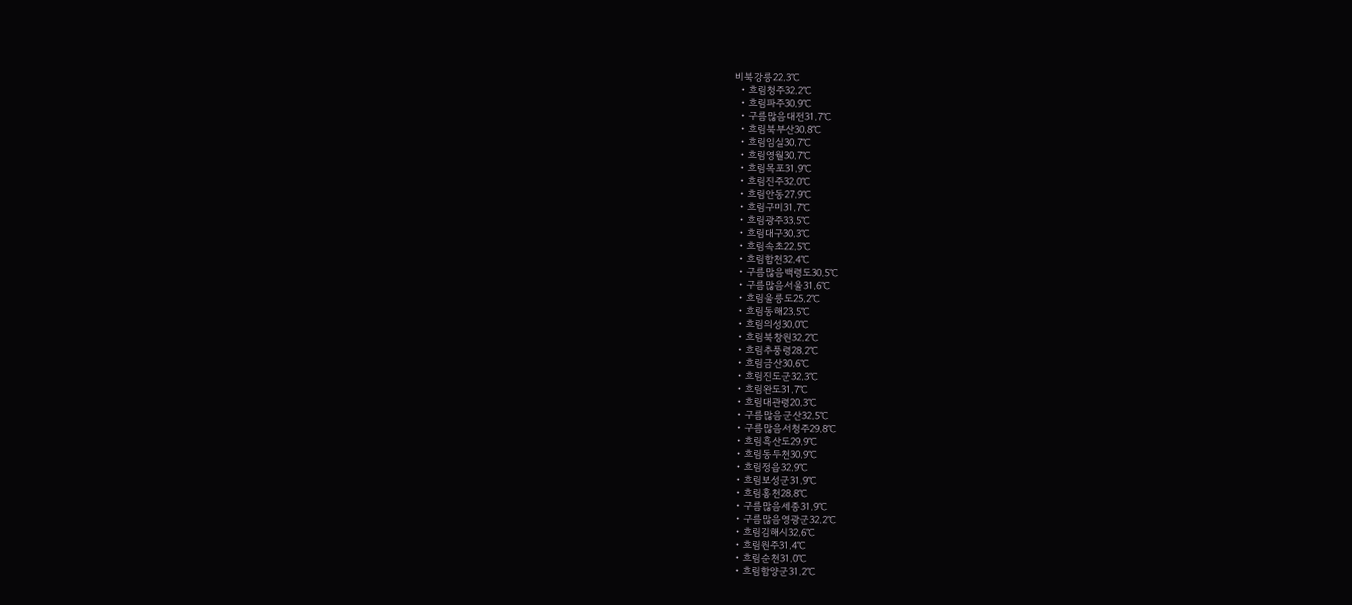비북강릉22.3℃
  • 흐림청주32.2℃
  • 흐림파주30.9℃
  • 구름많음대전31.7℃
  • 흐림북부산30.8℃
  • 흐림임실30.7℃
  • 흐림영월30.7℃
  • 흐림목포31.9℃
  • 흐림진주32.0℃
  • 흐림안동27.9℃
  • 흐림구미31.7℃
  • 흐림광주33.5℃
  • 흐림대구30.3℃
  • 흐림속초22.5℃
  • 흐림합천32.4℃
  • 구름많음백령도30.5℃
  • 구름많음서울31.6℃
  • 흐림울릉도25.2℃
  • 흐림동해23.5℃
  • 흐림의성30.0℃
  • 흐림북창원32.2℃
  • 흐림추풍령28.2℃
  • 흐림금산30.6℃
  • 흐림진도군32.3℃
  • 흐림완도31.7℃
  • 흐림대관령20.3℃
  • 구름많음군산32.5℃
  • 구름많음서청주29.8℃
  • 흐림흑산도29.9℃
  • 흐림동두천30.9℃
  • 흐림정읍32.9℃
  • 흐림보성군31.9℃
  • 흐림홍천28.8℃
  • 구름많음세종31.9℃
  • 구름많음영광군32.2℃
  • 흐림김해시32.6℃
  • 흐림원주31.4℃
  • 흐림순천31.0℃
  • 흐림함양군31.2℃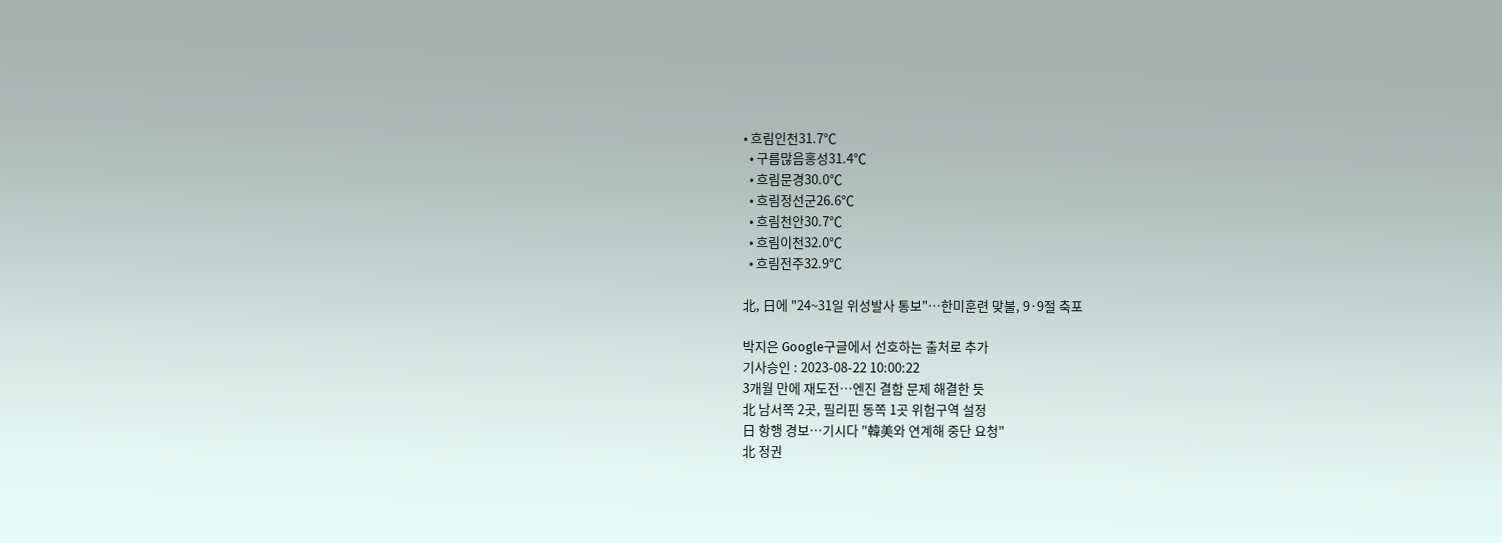• 흐림인천31.7℃
  • 구름많음홍성31.4℃
  • 흐림문경30.0℃
  • 흐림정선군26.6℃
  • 흐림천안30.7℃
  • 흐림이천32.0℃
  • 흐림전주32.9℃

北, 日에 "24~31일 위성발사 통보"…한미훈련 맞불, 9·9절 축포

박지은 Google구글에서 선호하는 출처로 추가
기사승인 : 2023-08-22 10:00:22
3개월 만에 재도전…엔진 결함 문제 해결한 듯
北 남서쪽 2곳, 필리핀 동쪽 1곳 위험구역 설정
日 항행 경보…기시다 "韓美와 연계해 중단 요청"
北 정권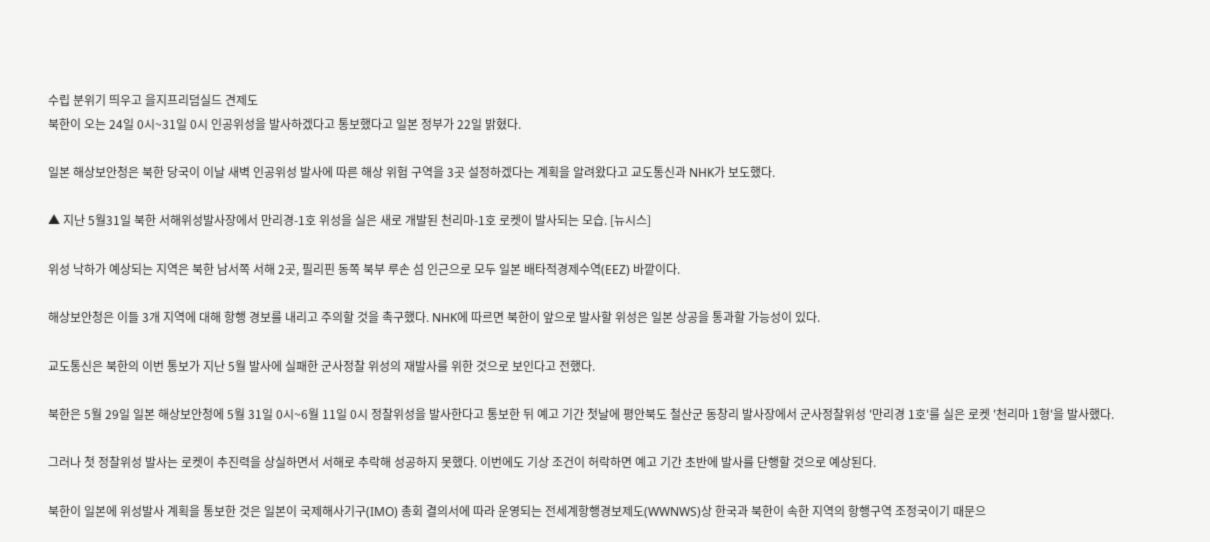수립 분위기 띄우고 을지프리덤실드 견제도
북한이 오는 24일 0시~31일 0시 인공위성을 발사하겠다고 통보했다고 일본 정부가 22일 밝혔다.

일본 해상보안청은 북한 당국이 이날 새벽 인공위성 발사에 따른 해상 위험 구역을 3곳 설정하겠다는 계획을 알려왔다고 교도통신과 NHK가 보도했다.

▲ 지난 5월31일 북한 서해위성발사장에서 만리경-1호 위성을 실은 새로 개발된 천리마-1호 로켓이 발사되는 모습. [뉴시스]

위성 낙하가 예상되는 지역은 북한 남서쪽 서해 2곳, 필리핀 동쪽 북부 루손 섬 인근으로 모두 일본 배타적경제수역(EEZ) 바깥이다.

해상보안청은 이들 3개 지역에 대해 항행 경보를 내리고 주의할 것을 촉구했다. NHK에 따르면 북한이 앞으로 발사할 위성은 일본 상공을 통과할 가능성이 있다.

교도통신은 북한의 이번 통보가 지난 5월 발사에 실패한 군사정찰 위성의 재발사를 위한 것으로 보인다고 전했다.

북한은 5월 29일 일본 해상보안청에 5월 31일 0시~6월 11일 0시 정찰위성을 발사한다고 통보한 뒤 예고 기간 첫날에 평안북도 철산군 동창리 발사장에서 군사정찰위성 '만리경 1호'를 실은 로켓 '천리마 1형'을 발사했다.

그러나 첫 정찰위성 발사는 로켓이 추진력을 상실하면서 서해로 추락해 성공하지 못했다. 이번에도 기상 조건이 허락하면 예고 기간 초반에 발사를 단행할 것으로 예상된다.

북한이 일본에 위성발사 계획을 통보한 것은 일본이 국제해사기구(IMO) 총회 결의서에 따라 운영되는 전세계항행경보제도(WWNWS)상 한국과 북한이 속한 지역의 항행구역 조정국이기 때문으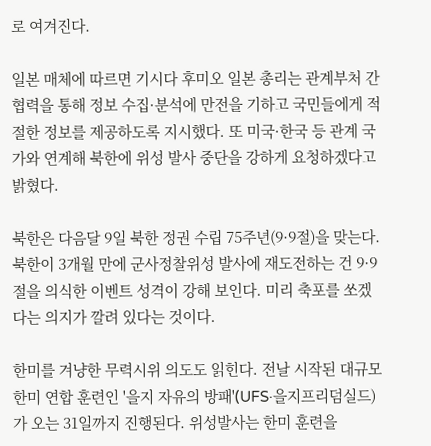로 여겨진다.

일본 매체에 따르면 기시다 후미오 일본 총리는 관계부처 간 협력을 통해 정보 수집·분석에 만전을 기하고 국민들에게 적절한 정보를 제공하도록 지시했다. 또 미국·한국 등 관계 국가와 연계해 북한에 위성 발사 중단을 강하게 요청하겠다고 밝혔다.

북한은 다음달 9일 북한 정권 수립 75주년(9·9절)을 맞는다. 북한이 3개월 만에 군사정찰위성 발사에 재도전하는 건 9·9절을 의식한 이벤트 성격이 강해 보인다. 미리 축포를 쏘겠다는 의지가 깔려 있다는 것이다.

한미를 겨냥한 무력시위 의도도 읽힌다. 전날 시작된 대규모 한미 연합 훈련인 '을지 자유의 방패'(UFS·을지프리덤실드)가 오는 31일까지 진행된다. 위성발사는 한미 훈련을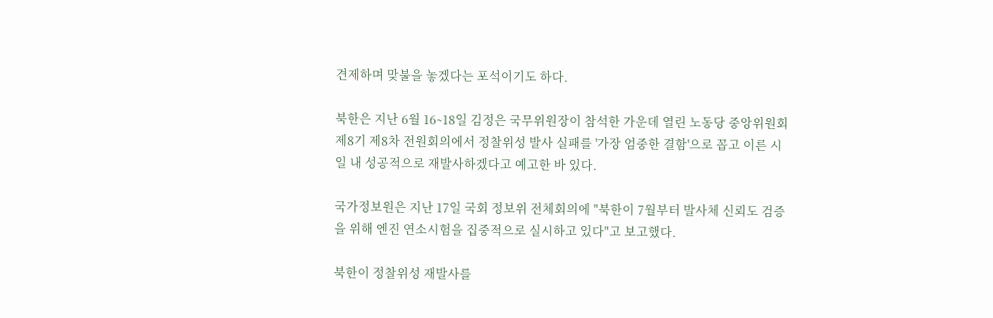견제하며 맞불을 놓겠다는 포석이기도 하다.

북한은 지난 6월 16∼18일 김정은 국무위원장이 참석한 가운데 열린 노동당 중앙위원회 제8기 제8차 전원회의에서 정찰위성 발사 실패를 '가장 엄중한 결함'으로 꼽고 이른 시일 내 성공적으로 재발사하겠다고 예고한 바 있다.

국가정보원은 지난 17일 국회 정보위 전체회의에 "북한이 7월부터 발사체 신뢰도 검증을 위해 엔진 연소시험을 집중적으로 실시하고 있다"고 보고했다.

북한이 정찰위성 재발사를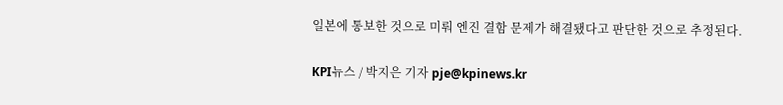일본에 통보한 것으로 미뤄 엔진 결함 문제가 해결됐다고 판단한 것으로 추정된다.

KPI뉴스 / 박지은 기자 pje@kpinews.kr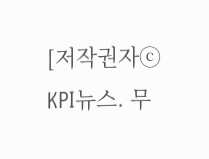[저작권자ⓒ KPI뉴스. 무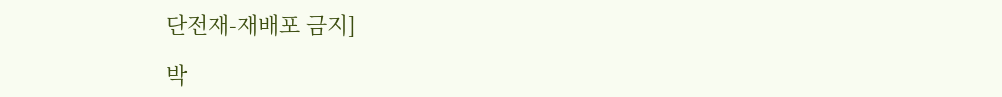단전재-재배포 금지]

박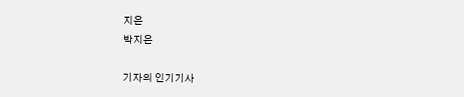지은
박지은

기자의 인기기사